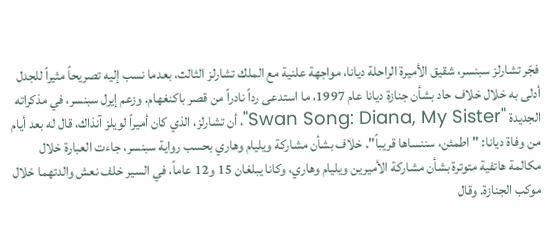فجّر تشارلز سبنسر، شقيق الأميرة الراحلة ديانا، مواجهة علنية مع الملك تشارلز الثالث، بعدما نسب إليه تصريحاً مثيراً للجدل أدلى به خلال خلاف حاد بشأن جنازة ديانا عام 1997، ما استدعى رداً نادراً من قصر باكنغهام. وزعم إيرل سبنسر، في مذكراته الجديدة "Swan Song: Diana, My Sister"، أن تشارلز، الذي كان أميراً لويلز آنذاك، قال له بعد أيام من وفاة ديانا: "اطمئن، سننساها قريباً". خلاف بشأن مشاركة ويليام وهاري بحسب رواية سبنسر، جاءت العبارة خلال مكالمة هاتفية متوترة بشأن مشاركة الأميرين ويليام وهاري، وكانا يبلغان 15 و12 عاماً، في السير خلف نعش والدتهما خلال موكب الجنازة. وقال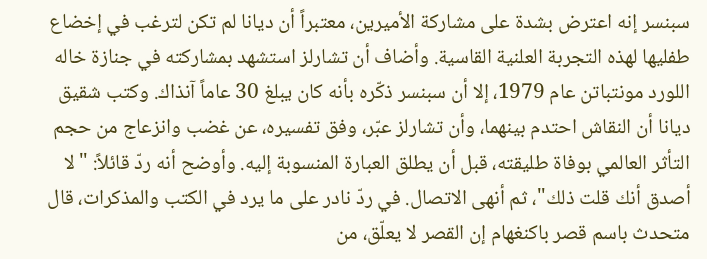سبنسر إنه اعترض بشدة على مشاركة الأميرين، معتبراً أن ديانا لم تكن لترغب في إخضاع طفليها لهذه التجربة العلنية القاسية. وأضاف أن تشارلز استشهد بمشاركته في جنازة خاله اللورد مونتباتن عام 1979، إلا أن سبنسر ذكّره بأنه كان يبلغ 30 عاماً آنذاك. وكتب شقيق ديانا أن النقاش احتدم بينهما، وأن تشارلز عبّر، وفق تفسيره، عن غضب وانزعاج من حجم التأثر العالمي بوفاة طليقته، قبل أن يطلق العبارة المنسوبة إليه. وأوضح أنه ردّ قائلاً: "لا أصدق أنك قلت ذلك"، ثم أنهى الاتصال. في ردّ نادر على ما يرد في الكتب والمذكرات، قال متحدث باسم قصر باكنغهام إن القصر لا يعلّق، من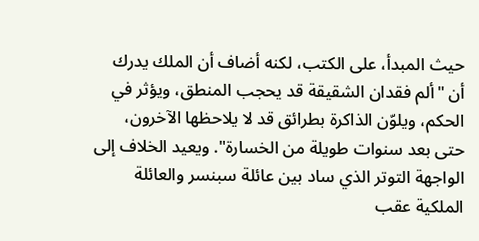حيث المبدأ، على الكتب، لكنه أضاف أن الملك يدرك أن "ألم فقدان الشقيقة قد يحجب المنطق، ويؤثر في الحكم، ويلوّن الذاكرة بطرائق قد لا يلاحظها الآخرون، حتى بعد سنوات طويلة من الخسارة". ويعيد الخلاف إلى الواجهة التوتر الذي ساد بين عائلة سبنسر والعائلة الملكية عقب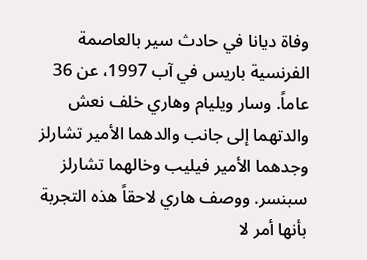وفاة ديانا في حادث سير بالعاصمة الفرنسية باريس في آب 1997، عن 36 عاماً. وسار ويليام وهاري خلف نعش والدتهما إلى جانب والدهما الأمير تشارلز وجدهما الأمير فيليب وخالهما تشارلز سبنسر. ووصف هاري لاحقاً هذه التجربة بأنها أمر لا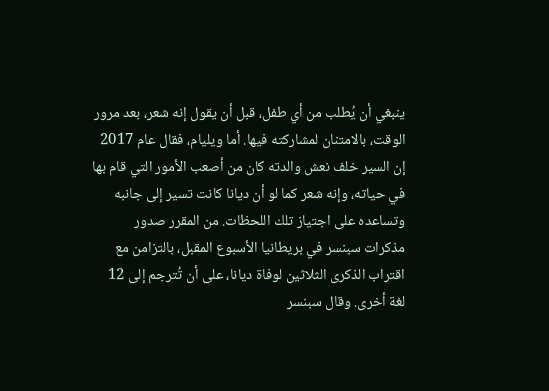ينبغي أن يُطلب من أي طفل، قبل أن يقول إنه شعر، بعد مرور الوقت، بالامتنان لمشاركته فيها. أما ويليام، فقال عام 2017 إن السير خلف نعش والدته كان من أصعب الأمور التي قام بها في حياته، وإنه شعر كما لو أن ديانا كانت تسير إلى جانبه وتساعده على اجتياز تلك اللحظات. من المقرر صدور مذكرات سبنسر في بريطانيا الأسبوع المقبل، بالتزامن مع اقتراب الذكرى الثلاثين لوفاة ديانا، على أن تُترجم إلى 12 لغة أخرى. وقال سبنسر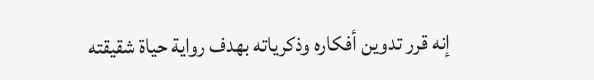إنه قرر تدوين أفكاره وذكرياته بهدف رواية حياة شقيقته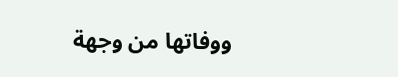ووفاتها من وجهة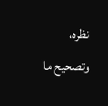نظره، وتصحيح ما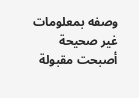وصفه بمعلومات غير صحيحة أصبحت مقبولة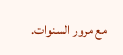مع مرور السنوات.